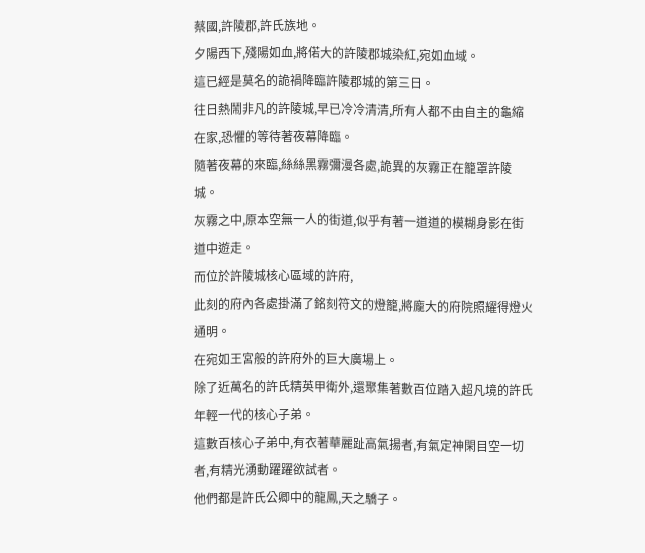蔡國,許陵郡,許氏族地。
夕陽西下,殘陽如血,將偌大的許陵郡城染紅,宛如血域。
這已經是莫名的詭禍降臨許陵郡城的第三日。
往日熱鬧非凡的許陵城,早已冷冷清清,所有人都不由自主的龜縮在家,恐懼的等待著夜幕降臨。
隨著夜幕的來臨,絲絲黑霧彌漫各處,詭異的灰霧正在籠罩許陵城。
灰霧之中,原本空無一人的街道,似乎有著一道道的模糊身影在街道中遊走。
而位於許陵城核心區域的許府,
此刻的府內各處掛滿了銘刻符文的燈籠,將龐大的府院照耀得燈火通明。
在宛如王宮般的許府外的巨大廣場上。
除了近萬名的許氏精英甲衛外,還聚集著數百位踏入超凡境的許氏年輕一代的核心子弟。
這數百核心子弟中,有衣著華麗趾高氣揚者,有氣定神閑目空一切者,有精光湧動躍躍欲試者。
他們都是許氏公卿中的龍鳳,天之驕子。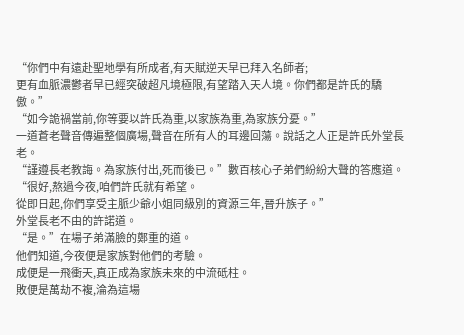“你們中有遠赴聖地學有所成者,有天賦逆天早已拜入名師者;
更有血脈濃鬱者早已經突破超凡境極限,有望踏入天人境。你們都是許氏的驕傲。”
“如今詭禍當前,你等要以許氏為重,以家族為重,為家族分憂。”
一道蒼老聲音傳遍整個廣場,聲音在所有人的耳邊回蕩。說話之人正是許氏外堂長老。
“謹遵長老教誨。為家族付出,死而後已。”數百核心子弟們紛紛大聲的答應道。
“很好,熬過今夜,咱們許氏就有希望。
從即日起,你們享受主脈少爺小姐同級別的資源三年,晉升族子。”
外堂長老不由的許諾道。
“是。”在場子弟滿臉的鄭重的道。
他們知道,今夜便是家族對他們的考驗。
成便是一飛衝天,真正成為家族未來的中流砥柱。
敗便是萬劫不複,淪為這場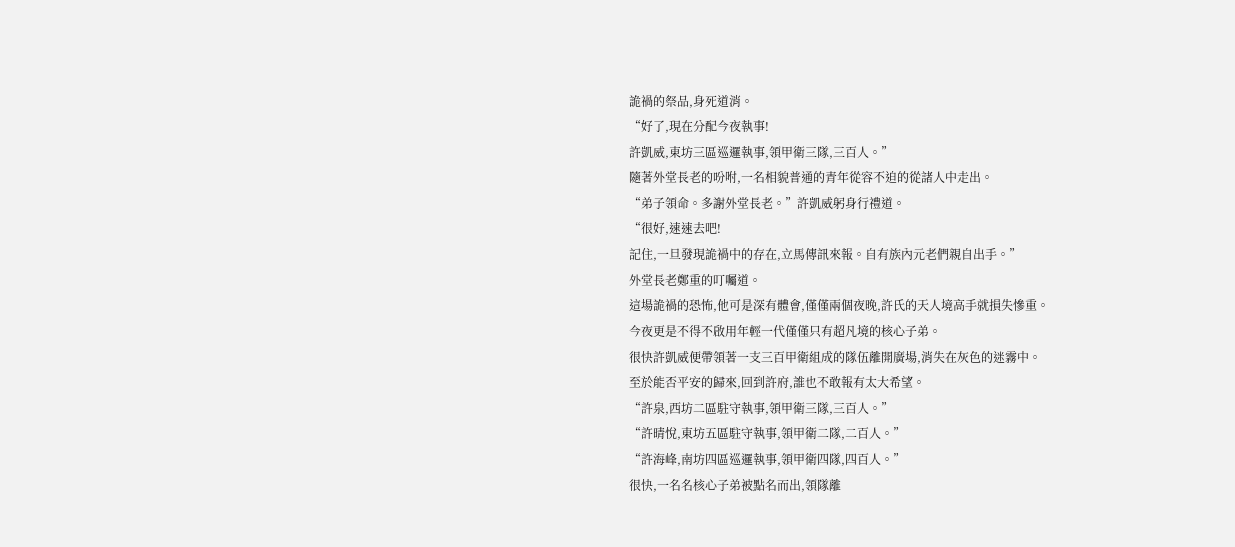詭禍的祭品,身死道消。
“好了,現在分配今夜執事!
許凱威,東坊三區巡邏執事,領甲衛三隊,三百人。”
隨著外堂長老的吩咐,一名相貌普通的青年從容不迫的從諸人中走出。
“弟子領命。多謝外堂長老。”許凱威躬身行禮道。
“很好,速速去吧!
記住,一旦發現詭禍中的存在,立馬傳訊來報。自有族內元老們親自出手。”
外堂長老鄭重的叮囑道。
這場詭禍的恐怖,他可是深有體會,僅僅兩個夜晚,許氏的天人境高手就損失慘重。
今夜更是不得不啟用年輕一代僅僅只有超凡境的核心子弟。
很快許凱威便帶領著一支三百甲衛組成的隊伍離開廣場,消失在灰色的迷霧中。
至於能否平安的歸來,回到許府,誰也不敢報有太大希望。
“許泉,西坊二區駐守執事,領甲衛三隊,三百人。”
“許晴悅,東坊五區駐守執事,領甲衛二隊,二百人。”
“許海峰,南坊四區巡邏執事,領甲衛四隊,四百人。”
很快,一名名核心子弟被點名而出,領隊離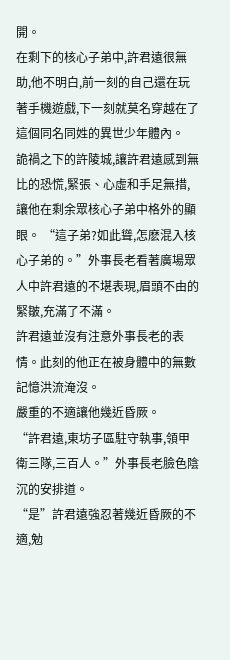開。
在剩下的核心子弟中,許君遠很無助,他不明白,前一刻的自己還在玩著手機遊戲,下一刻就莫名穿越在了這個同名同姓的異世少年體內。
詭禍之下的許陵城,讓許君遠感到無比的恐慌,緊張、心虛和手足無措,
讓他在剩余眾核心子弟中格外的顯眼。 “這子弟?如此聳,怎麽混入核心子弟的。”外事長老看著廣場眾人中許君遠的不堪表現,眉頭不由的緊皺,充滿了不滿。
許君遠並沒有注意外事長老的表情。此刻的他正在被身體中的無數記憶洪流淹沒。
嚴重的不適讓他幾近昏厥。
“許君遠,東坊子區駐守執事,領甲衛三隊,三百人。”外事長老臉色陰沉的安排道。
“是”許君遠強忍著幾近昏厥的不適,勉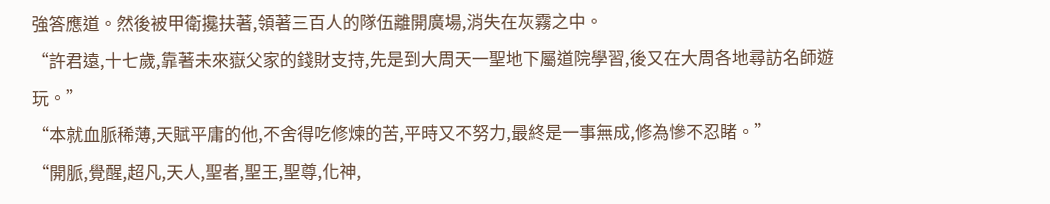強答應道。然後被甲衛攙扶著,領著三百人的隊伍離開廣場,消失在灰霧之中。
“許君遠,十七歲,靠著未來嶽父家的錢財支持,先是到大周天一聖地下屬道院學習,後又在大周各地尋訪名師遊玩。”
“本就血脈稀薄,天賦平庸的他,不舍得吃修煉的苦,平時又不努力,最終是一事無成,修為慘不忍睹。”
“開脈,覺醒,超凡,天人,聖者,聖王,聖尊,化神,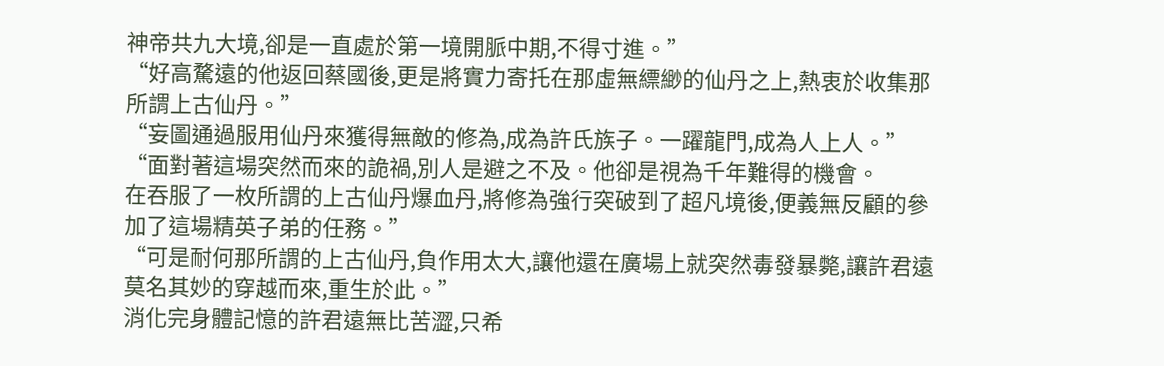神帝共九大境,卻是一直處於第一境開脈中期,不得寸進。”
“好高騖遠的他返回蔡國後,更是將實力寄托在那虛無縹緲的仙丹之上,熱衷於收集那所謂上古仙丹。”
“妄圖通過服用仙丹來獲得無敵的修為,成為許氏族子。一躍龍門,成為人上人。”
“面對著這場突然而來的詭禍,別人是避之不及。他卻是視為千年難得的機會。
在吞服了一枚所謂的上古仙丹爆血丹,將修為強行突破到了超凡境後,便義無反顧的參加了這場精英子弟的任務。”
“可是耐何那所謂的上古仙丹,負作用太大,讓他還在廣場上就突然毒發暴斃,讓許君遠莫名其妙的穿越而來,重生於此。”
消化完身體記憶的許君遠無比苦澀,只希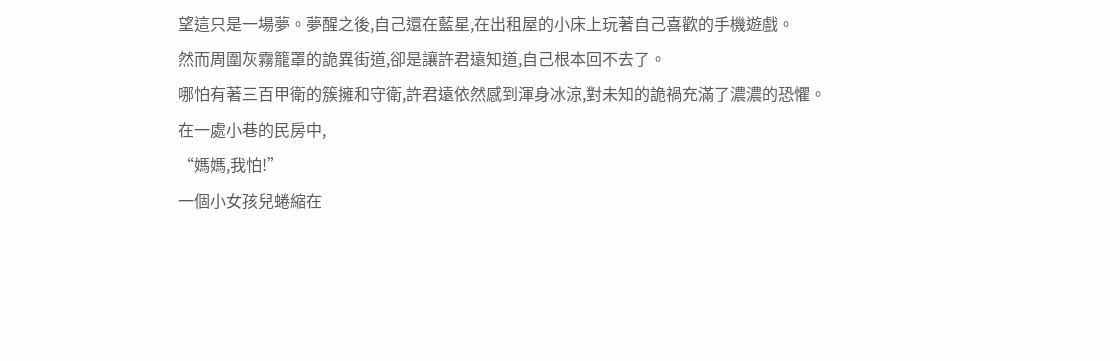望這只是一場夢。夢醒之後,自己還在藍星,在出租屋的小床上玩著自己喜歡的手機遊戲。
然而周圍灰霧籠罩的詭異街道,卻是讓許君遠知道,自己根本回不去了。
哪怕有著三百甲衛的簇擁和守衛,許君遠依然感到渾身冰涼,對未知的詭禍充滿了濃濃的恐懼。
在一處小巷的民房中,
“媽媽,我怕!”
一個小女孩兒蜷縮在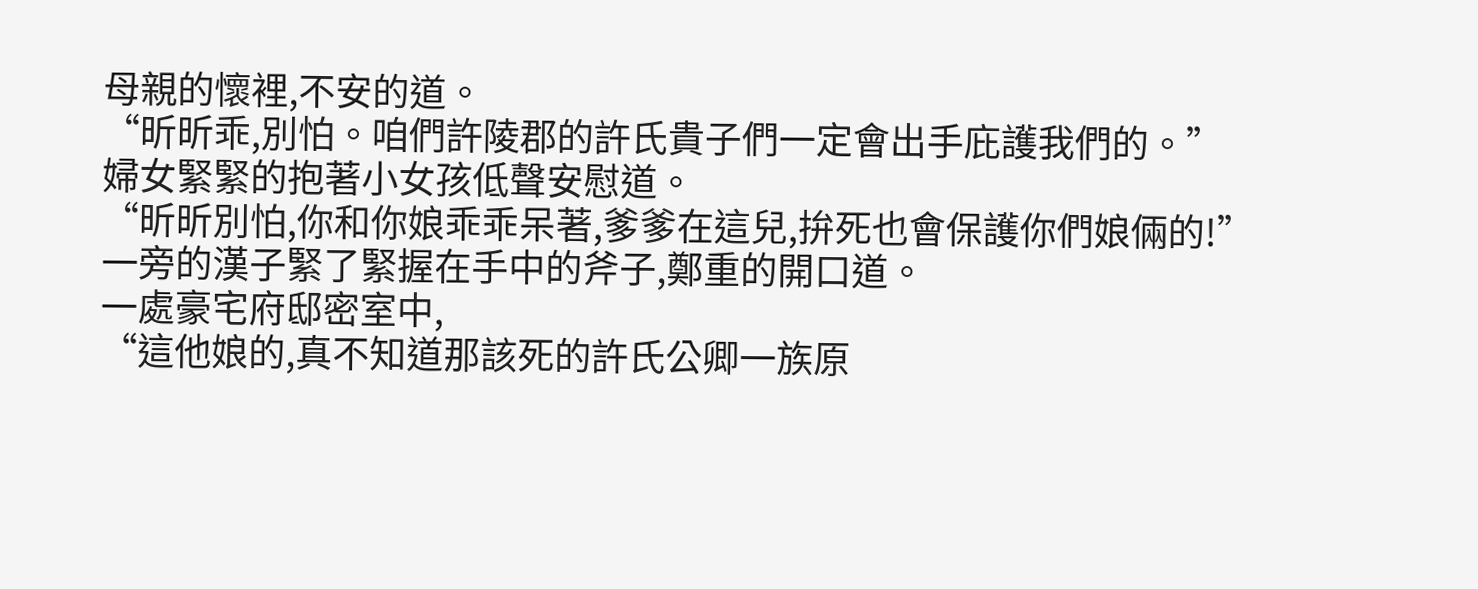母親的懷裡,不安的道。
“昕昕乖,別怕。咱們許陵郡的許氏貴子們一定會出手庇護我們的。”
婦女緊緊的抱著小女孩低聲安慰道。
“昕昕別怕,你和你娘乖乖呆著,爹爹在這兒,拚死也會保護你們娘倆的!”
一旁的漢子緊了緊握在手中的斧子,鄭重的開口道。
一處豪宅府邸密室中,
“這他娘的,真不知道那該死的許氏公卿一族原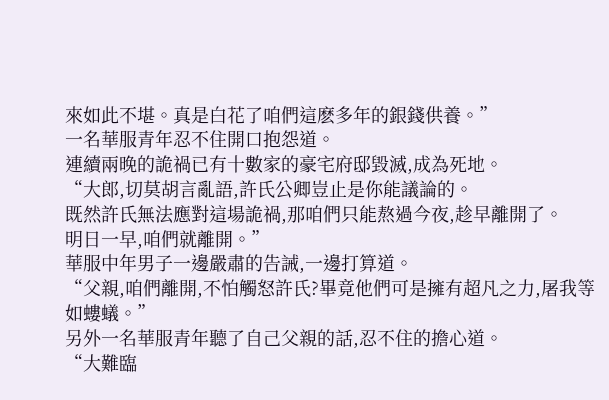來如此不堪。真是白花了咱們這麽多年的銀錢供養。”
一名華服青年忍不住開口抱怨道。
連續兩晚的詭禍已有十數家的豪宅府邸毀滅,成為死地。
“大郎,切莫胡言亂語,許氏公卿豈止是你能議論的。
既然許氏無法應對這場詭禍,那咱們只能熬過今夜,趁早離開了。
明日一早,咱們就離開。”
華服中年男子一邊嚴肅的告誡,一邊打算道。
“父親,咱們離開,不怕觸怒許氏?畢竟他們可是擁有超凡之力,屠我等如螻蟻。”
另外一名華服青年聽了自己父親的話,忍不住的擔心道。
“大難臨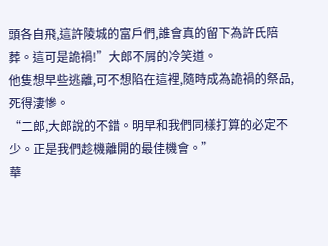頭各自飛,這許陵城的富戶們,誰會真的留下為許氏陪葬。這可是詭禍!”大郎不屑的冷笑道。
他隻想早些逃離,可不想陷在這裡,隨時成為詭禍的祭品,死得淒慘。
“二郎,大郎說的不錯。明早和我們同樣打算的必定不少。正是我們趁機離開的最佳機會。”
華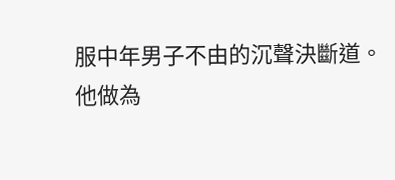服中年男子不由的沉聲決斷道。
他做為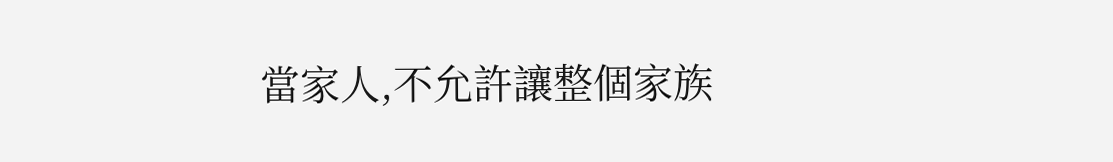當家人,不允許讓整個家族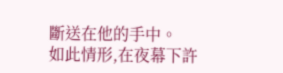斷送在他的手中。
如此情形,在夜幕下許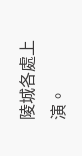陵城各處上演。